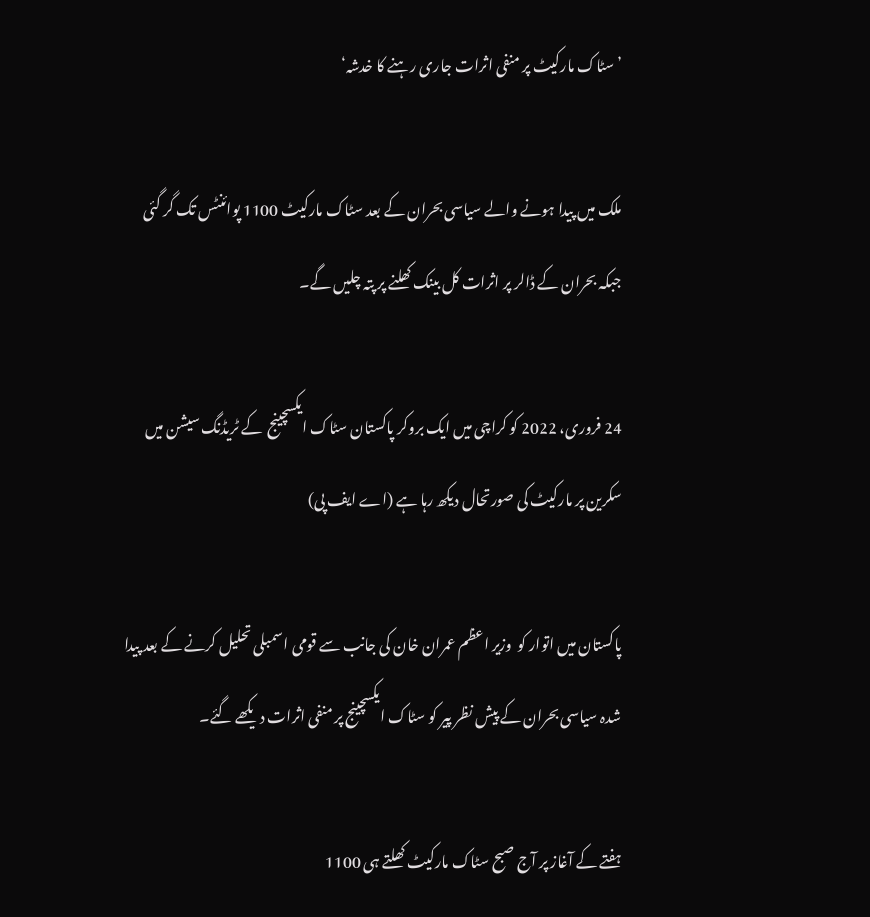’سٹاک مارکیٹ پر منفی اثرات جاری رہنے کا خدشہ‘

ملک میں پیدا ہونے والے سیاسی بحران کے بعد سٹاک مارکیٹ 1100 پوائنٹس تک گر گئی جبکہ بحران کے ڈالر پر اثرات کل بینک کھلنے پر پتہ چلیں گے۔

24 فروری، 2022 کو کراچی میں ایک بروکر پاکستان سٹاک ایکسچینج  کے ٹریڈنگ سیشن میں سکرین پر مارکیٹ کی صورتحال دیکھ رہا ہے (اے ایف پی)

پاکستان میں اتوار کو  وزیر اعظم عمران خان کی جانب سے قومی اسمبلی تحلیل کرنے کے بعد پیدا شدہ سیاسی بحران کے پیش نظر پیر کو سٹاک ایکسچینج پر منفی اثرات دیکھے گئے۔

ہفتے کے آغاز پر آج صبح سٹاک مارکیٹ کھلتے ہی 1100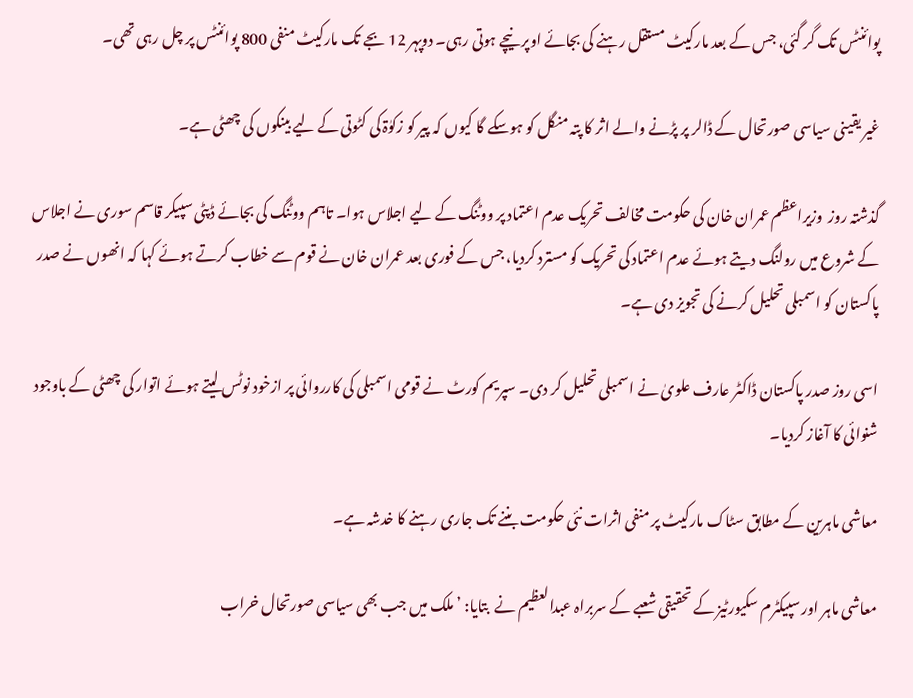پوائنٹس تک گر گئی، جس کے بعد مارکیٹ مستقل رہنے کی بجائے اوپر نیچے ہوتی رہی۔ دوپہر 12 بجے تک مارکیٹ منفی 800 پوائنٹس پر چل رہی تھی۔

غیر یقینی سیاسی صورتحال کے ڈالر پر پڑنے والے اثر کا پتہ منگل کو ہوسکے گا کیوں کہ پیر کو زکوٰۃ کی کٹوتی کے لیے بینکوں کی چھٹی ہے۔

گذشتہ روز  وزیراعظم عمران خان کی حکومت مخالف تحریک عدم اعتماد پر ووٹنگ کے لیے اجلاس ہوا۔ تاہم ووٹنگ کی بجائے ڈپٹی سپیکر قاسم سوری نے اجلاس کے شروع میں رولنگ دیتے ہوئے عدم اعتماد کی تحریک کو مسترد کردیا، جس کے فوری بعد عمران خان نے قوم سے خطاب کرتے ہوئے کہا کہ انھوں نے صدر پاکستان کو اسمبلی تحلیل کرنے کی تجویز دی ہے۔

اسی روز صدر پاکستان ڈاکٹر عارف علویٰ نے اسمبلی تحلیل کر دی۔ سپریم کورٹ نے قومی اسمبلی کی کارروائی پر ازخود نوٹس لیتے ہوئے اتوار کی چھٹی کے باوجود شنوائی کا آغاز کردیا۔

معاشی ماہرین کے مطابق سٹاک مارکیٹ پر منفی اثرات نئی حکومت بننے تک جاری رہنے کا خدشہ ہے۔

معاشی ماہر اور سپیکٹرم سکیورٹیز کے تحقیقی شعبے کے سربراہ عبدالعظیم نے  بتایا: ’ملک میں جب بھی سیاسی صورتحال خراب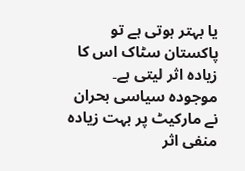یا بہتر ہوتی ہے تو پاکستان سٹاک اس کا زیادہ اثر لیتی ہے۔ موجودہ سیاسی بحران نے مارکیٹ پر بہت زیادہ منفی اثر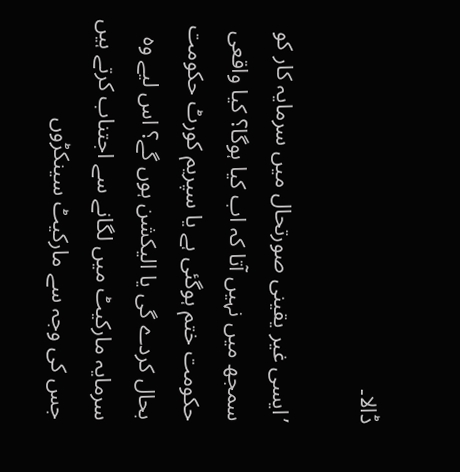ڈالا۔

’ایسی غیر یقینی صورتحال میں سرمایہ کار کو سمجھ میں نہیں آتا کہ اب کیا ہوگا؟ کیا واقعی حکومت ختم ہوگئی ہے یا سپریم کورٹ حکومت بحال کردے گی یا الیکشن ہوں گے؟ اس لیے وہ سرمایہ مارکیٹ میں لگانے سے اجتناب کرتے ہیں جس کی وجہ سے مارکیٹ سینکڑوں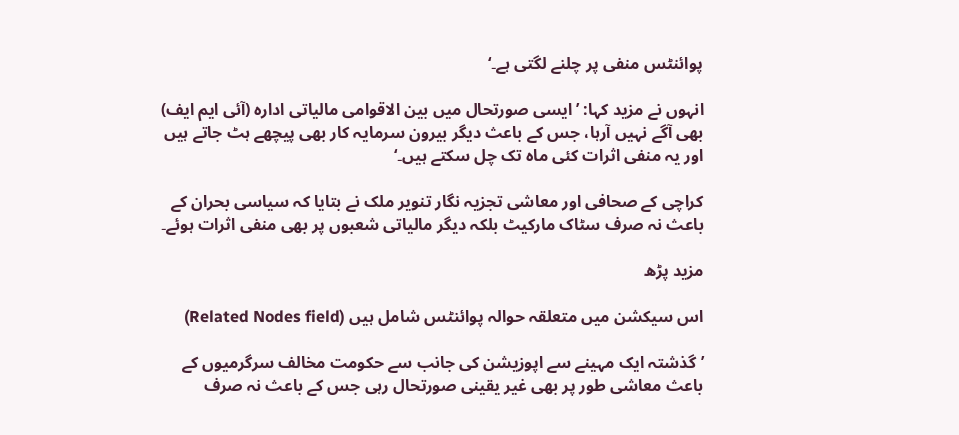پوائنٹس منفی پر چلنے لگتی ہے۔‘

انہوں نے مزید کہا: ’ایسی صورتحال میں بین الاقوامی مالیاتی ادارہ (آئی ایم ایف) بھی آگے نہیں آرہا، جس کے باعث دیگر بیرون سرمایہ کار بھی پیچھے ہٹ جاتے ہیں اور یہ منفی اثرات کئی ماہ تک چل سکتے ہیں۔‘

کراچی کے صحافی اور معاشی تجزیہ نگار تنویر ملک نے بتایا کہ سیاسی بحران کے باعث نہ صرف سٹاک مارکیٹ بلکہ دیگر مالیاتی شعبوں پر بھی منفی اثرات ہوئے۔

مزید پڑھ

اس سیکشن میں متعلقہ حوالہ پوائنٹس شامل ہیں (Related Nodes field)

’گذشتہ ایک مہینے سے اپوزیشن کی جانب سے حکومت مخالف سرگرمیوں کے باعث معاشی طور پر بھی غیر یقینی صورتحال رہی جس کے باعث نہ صرف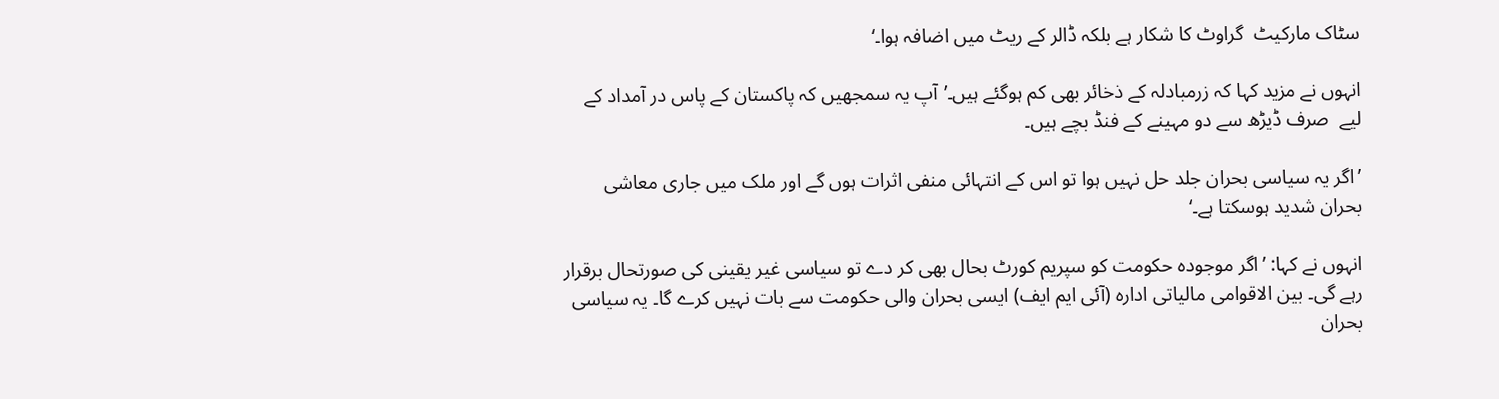سٹاک مارکیٹ  گراوٹ کا شکار ہے بلکہ ڈالر کے ریٹ میں اضافہ ہوا۔‘

انہوں نے مزید کہا کہ زرمبادلہ کے ذخائر بھی کم ہوگئے ہیں۔’آپ یہ سمجھیں کہ پاکستان کے پاس در آمداد کے لیے  صرف ڈیڑھ سے دو مہینے کے فنڈ بچے ہیں۔

’اگر یہ سیاسی بحران جلد حل نہیں ہوا تو اس کے انتہائی منفی اثرات ہوں گے اور ملک میں جاری معاشی بحران شدید ہوسکتا ہے۔‘

انہوں نے کہا: ’اگر موجودہ حکومت کو سپریم کورٹ بحال بھی کر دے تو سیاسی غیر یقینی کی صورتحال برقرار رہے گی۔ بین الاقوامی مالیاتی ادارہ (آئی ایم ایف) ایسی بحران والی حکومت سے بات نہیں کرے گا۔ یہ سیاسی بحران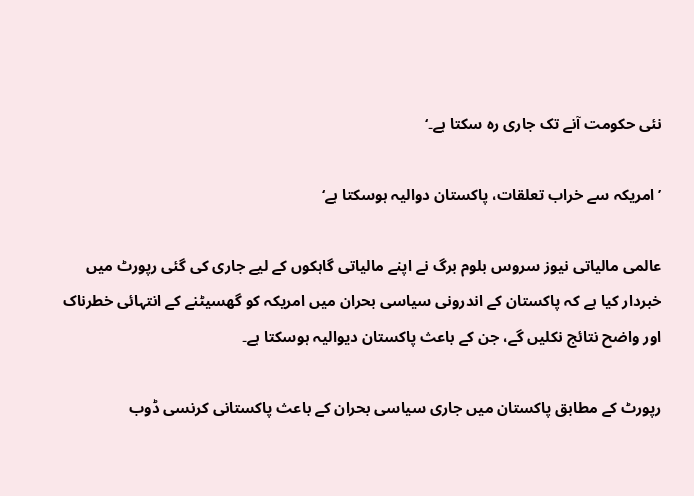نئی حکومت آنے تک جاری رہ سکتا ہے۔‘

’امریکہ سے خراب تعلقات، پاکستان دوالیہ ہوسکتا ہے‘

عالمی مالیاتی نیوز سروس بلوم برگ نے اپنے مالیاتی گاہکوں کے لیے جاری کی گئی رپورٹ میں خبردار کیا ہے کہ پاکستان کے اندرونی سیاسی بحران میں امریکہ کو گھسیٹنے کے انتہائی خطرناک اور واضح نتائج نکلیں گے، جن کے باعث پاکستان دیوالیہ ہوسکتا ہے۔

رپورٹ کے مطابق پاکستان میں جاری سیاسی بحران کے باعث پاکستانی کرنسی ڈوب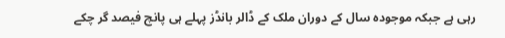رہی ہے جبکہ موجودہ سال کے دوران ملک کے ڈالر بانڈز پہلے ہی پانچ فیصد گر چکے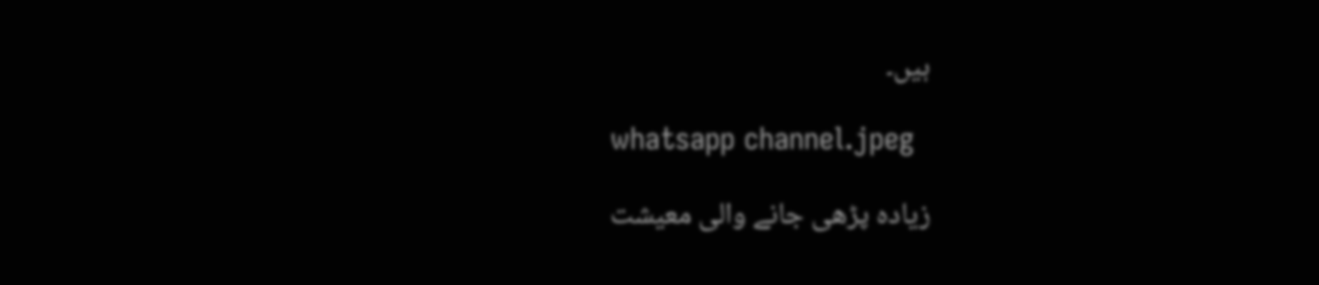ہیں۔

whatsapp channel.jpeg

زیادہ پڑھی جانے والی معیشت